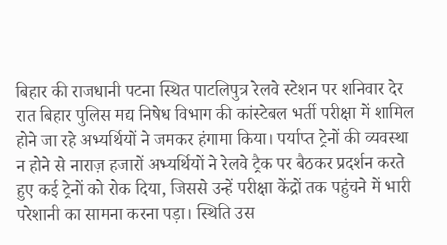बिहार की राजधानी पटना स्थित पाटलिपुत्र रेलवे स्टेशन पर शनिवार देर रात बिहार पुलिस मद्य निषेध विभाग की कांस्टेबल भर्ती परीक्षा में शामिल होने जा रहे अभ्यर्थियों ने जमकर हंगामा किया। पर्याप्त ट्रेनों की व्यवस्था न होने से नाराज़ हजारों अभ्यर्थियों ने रेलवे ट्रैक पर बैठकर प्रदर्शन करते हुए कई ट्रेनों को रोक दिया, जिससे उन्हें परीक्षा केंद्रों तक पहुंचने में भारी परेशानी का सामना करना पड़ा। स्थिति उस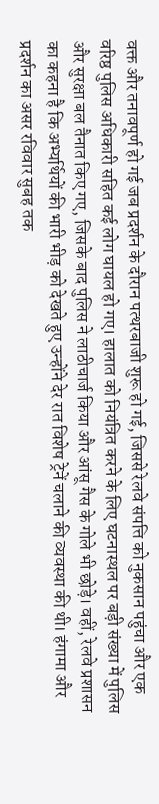वक्त और तनावपूर्ण हो गई जब प्रदर्शन के दौरान पत्थरबाजी शुरू हो गई, जिससे रेलवे संपत्ति को नुकसान पहुंचा और एक वरिष्ठ पुलिस अधिकारी सहित कई लोग घायल हो गए। हालात को नियंत्रित करने के लिए घटनास्थल पर बड़ी संख्या में पुलिस और सुरक्षा बल तैनात किए गए, जिसके बाद पुलिस ने लाठीचार्ज किया और आंसू गैस के गोले भी छोड़े। वहीं, रेलवे प्रशासन का कहना है कि अभ्यर्थियों की भारी भीड़ को देखते हुए उन्होंने देर रात विशेष ट्रेनें चलाने की व्यवस्था की थी। हंगामा और प्रदर्शन का असर रविवार सुबह तक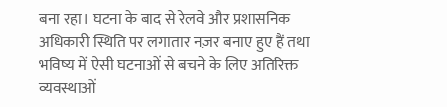बना रहा। घटना के बाद से रेलवे और प्रशासनिक अधिकारी स्थिति पर लगातार नज़र बनाए हुए हैं तथा भविष्य में ऐसी घटनाओं से बचने के लिए अतिरिक्त व्यवस्थाओं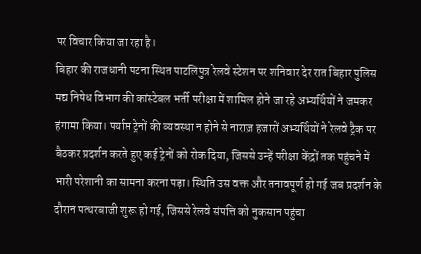पर विचार किया जा रहा है।
बिहार की राजधानी पटना स्थित पाटलिपुत्र रेलवे स्टेशन पर शनिवार देर रात बिहार पुलिस मद्य निषेध विभाग की कांस्टेबल भर्ती परीक्षा में शामिल होने जा रहे अभ्यर्थियों ने जमकर हंगामा किया। पर्याप्त ट्रेनों की व्यवस्था न होने से नाराज़ हजारों अभ्यर्थियों ने रेलवे ट्रैक पर बैठकर प्रदर्शन करते हुए कई ट्रेनों को रोक दिया, जिससे उन्हें परीक्षा केंद्रों तक पहुंचने में भारी परेशानी का सामना करना पड़ा। स्थिति उस वक्त और तनावपूर्ण हो गई जब प्रदर्शन के दौरान पत्थरबाजी शुरू हो गई, जिससे रेलवे संपत्ति को नुकसान पहुंचा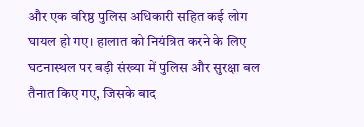और एक वरिष्ठ पुलिस अधिकारी सहित कई लोग घायल हो गए। हालात को नियंत्रित करने के लिए घटनास्थल पर बड़ी संख्या में पुलिस और सुरक्षा बल तैनात किए गए, जिसके बाद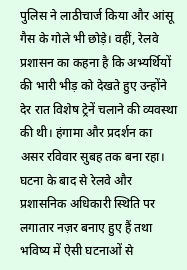पुलिस ने लाठीचार्ज किया और आंसू गैस के गोले भी छोड़े। वहीं, रेलवे प्रशासन का कहना है कि अभ्यर्थियों की भारी भीड़ को देखते हुए उन्होंने देर रात विशेष ट्रेनें चलाने की व्यवस्था की थी। हंगामा और प्रदर्शन का असर रविवार सुबह तक बना रहा। घटना के बाद से रेलवे और प्रशासनिक अधिकारी स्थिति पर लगातार नज़र बनाए हुए हैं तथा भविष्य में ऐसी घटनाओं से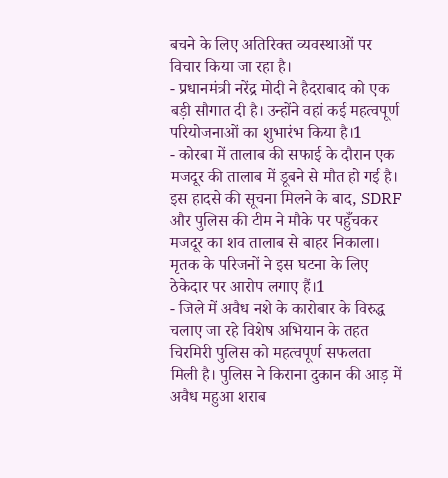बचने के लिए अतिरिक्त व्यवस्थाओं पर विचार किया जा रहा है।
- प्रधानमंत्री नरेंद्र मोदी ने हैदराबाद को एक बड़ी सौगात दी है। उन्होंने वहां कई महत्वपूर्ण परियोजनाओं का शुभारंभ किया है।1
- कोरबा में तालाब की सफाई के दौरान एक मजदूर की तालाब में डूबने से मौत हो गई है। इस हादसे की सूचना मिलने के बाद, SDRF और पुलिस की टीम ने मौके पर पहुँचकर मजदूर का शव तालाब से बाहर निकाला। मृतक के परिजनों ने इस घटना के लिए ठेकेदार पर आरोप लगाए हैं।1
- जिले में अवैध नशे के कारोबार के विरुद्ध चलाए जा रहे विशेष अभियान के तहत चिरमिरी पुलिस को महत्वपूर्ण सफलता मिली है। पुलिस ने किराना दुकान की आड़ में अवैध महुआ शराब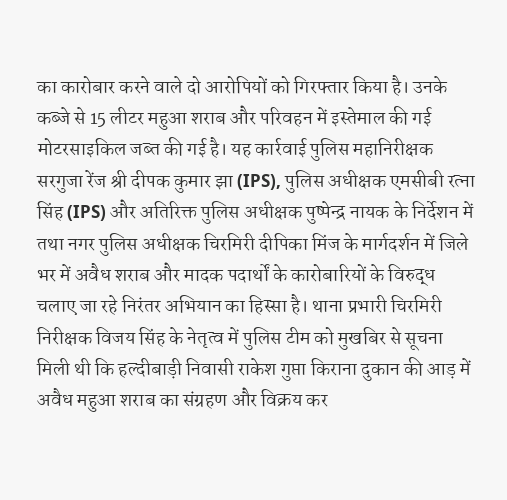का कारोबार करने वाले दो आरोपियों को गिरफ्तार किया है। उनके कब्जे से 15 लीटर महुआ शराब और परिवहन में इस्तेमाल की गई मोटरसाइकिल जब्त की गई है। यह कार्रवाई पुलिस महानिरीक्षक सरगुजा रेंज श्री दीपक कुमार झा (IPS), पुलिस अधीक्षक एमसीबी रत्ना सिंह (IPS) और अतिरिक्त पुलिस अधीक्षक पुष्पेन्द्र नायक के निर्देशन में तथा नगर पुलिस अधीक्षक चिरमिरी दीपिका मिंज के मार्गदर्शन में जिले भर में अवैध शराब और मादक पदार्थों के कारोबारियों के विरुद्ध चलाए जा रहे निरंतर अभियान का हिस्सा है। थाना प्रभारी चिरमिरी निरीक्षक विजय सिंह के नेतृत्व में पुलिस टीम को मुखबिर से सूचना मिली थी कि हल्दीबाड़ी निवासी राकेश गुप्ता किराना दुकान की आड़ में अवैध महुआ शराब का संग्रहण और विक्रय कर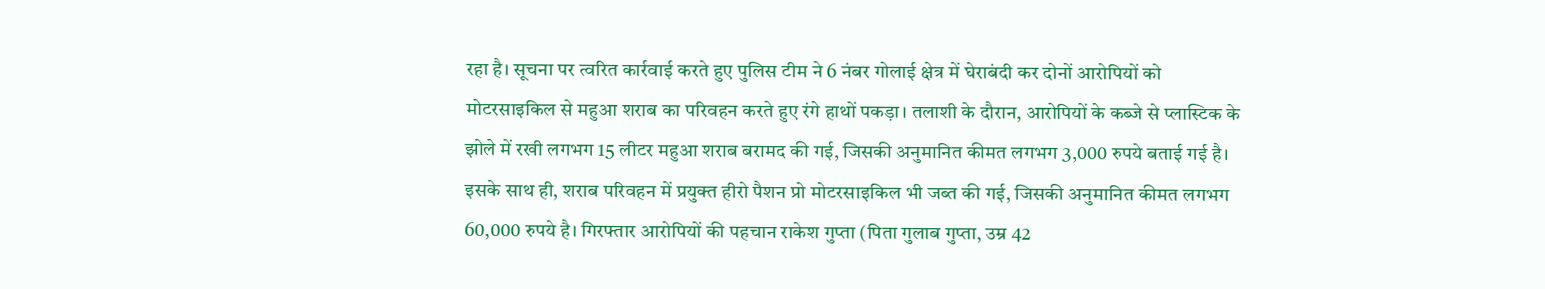रहा है। सूचना पर त्वरित कार्रवाई करते हुए पुलिस टीम ने 6 नंबर गोलाई क्षेत्र में घेराबंदी कर दोनों आरोपियों को मोटरसाइकिल से महुआ शराब का परिवहन करते हुए रंगे हाथों पकड़ा। तलाशी के दौरान, आरोपियों के कब्जे से प्लास्टिक के झोले में रखी लगभग 15 लीटर महुआ शराब बरामद की गई, जिसकी अनुमानित कीमत लगभग 3,000 रुपये बताई गई है। इसके साथ ही, शराब परिवहन में प्रयुक्त हीरो पैशन प्रो मोटरसाइकिल भी जब्त की गई, जिसकी अनुमानित कीमत लगभग 60,000 रुपये है। गिरफ्तार आरोपियों की पहचान राकेश गुप्ता (पिता गुलाब गुप्ता, उम्र 42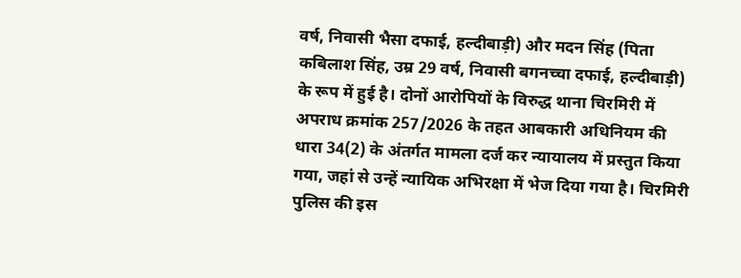वर्ष, निवासी भैसा दफाई, हल्दीबाड़ी) और मदन सिंह (पिता कबिलाश सिंह, उम्र 29 वर्ष, निवासी बगनच्चा दफाई, हल्दीबाड़ी) के रूप में हुई है। दोनों आरोपियों के विरुद्ध थाना चिरमिरी में अपराध क्रमांक 257/2026 के तहत आबकारी अधिनियम की धारा 34(2) के अंतर्गत मामला दर्ज कर न्यायालय में प्रस्तुत किया गया, जहां से उन्हें न्यायिक अभिरक्षा में भेज दिया गया है। चिरमिरी पुलिस की इस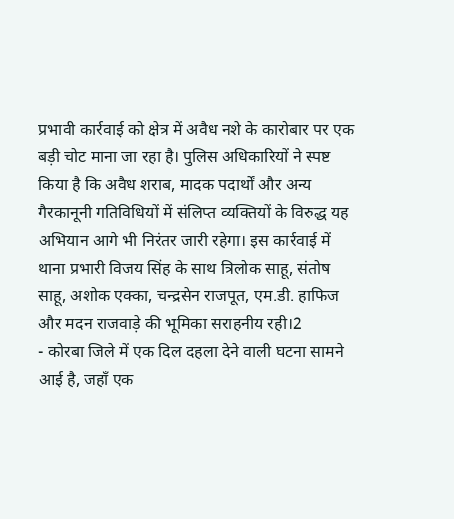प्रभावी कार्रवाई को क्षेत्र में अवैध नशे के कारोबार पर एक बड़ी चोट माना जा रहा है। पुलिस अधिकारियों ने स्पष्ट किया है कि अवैध शराब, मादक पदार्थों और अन्य गैरकानूनी गतिविधियों में संलिप्त व्यक्तियों के विरुद्ध यह अभियान आगे भी निरंतर जारी रहेगा। इस कार्रवाई में थाना प्रभारी विजय सिंह के साथ त्रिलोक साहू, संतोष साहू, अशोक एक्का, चन्द्रसेन राजपूत, एम.डी. हाफिज और मदन राजवाड़े की भूमिका सराहनीय रही।2
- कोरबा जिले में एक दिल दहला देने वाली घटना सामने आई है, जहाँ एक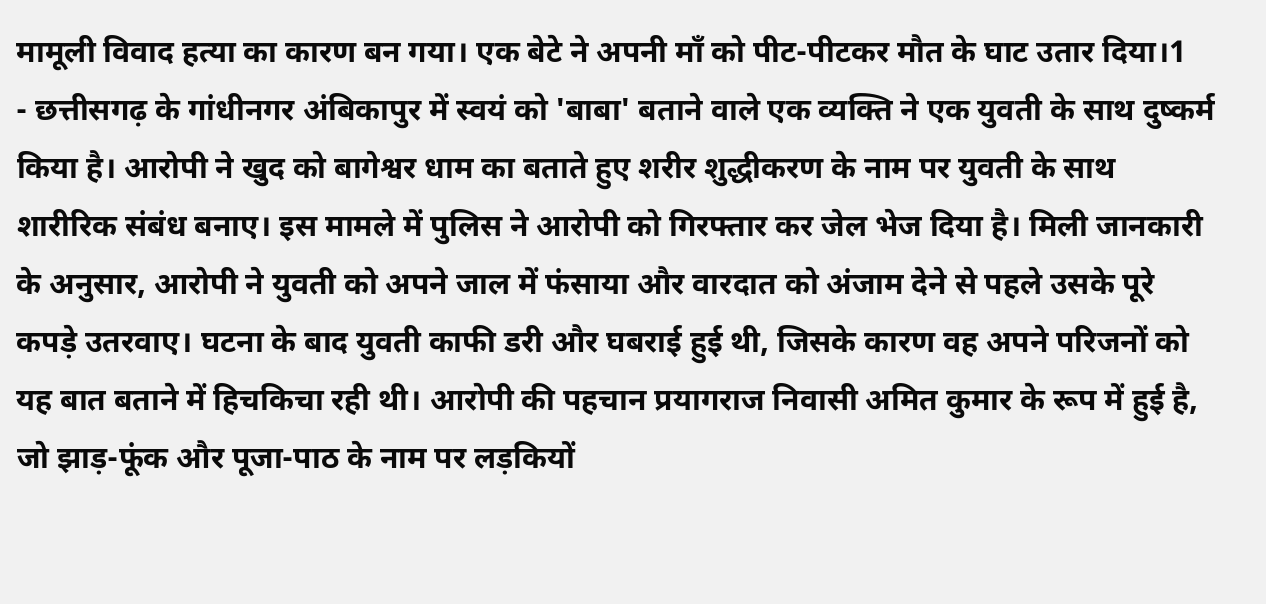मामूली विवाद हत्या का कारण बन गया। एक बेटे ने अपनी माँ को पीट-पीटकर मौत के घाट उतार दिया।1
- छत्तीसगढ़ के गांधीनगर अंबिकापुर में स्वयं को 'बाबा' बताने वाले एक व्यक्ति ने एक युवती के साथ दुष्कर्म किया है। आरोपी ने खुद को बागेश्वर धाम का बताते हुए शरीर शुद्धीकरण के नाम पर युवती के साथ शारीरिक संबंध बनाए। इस मामले में पुलिस ने आरोपी को गिरफ्तार कर जेल भेज दिया है। मिली जानकारी के अनुसार, आरोपी ने युवती को अपने जाल में फंसाया और वारदात को अंजाम देने से पहले उसके पूरे कपड़े उतरवाए। घटना के बाद युवती काफी डरी और घबराई हुई थी, जिसके कारण वह अपने परिजनों को यह बात बताने में हिचकिचा रही थी। आरोपी की पहचान प्रयागराज निवासी अमित कुमार के रूप में हुई है, जो झाड़-फूंक और पूजा-पाठ के नाम पर लड़कियों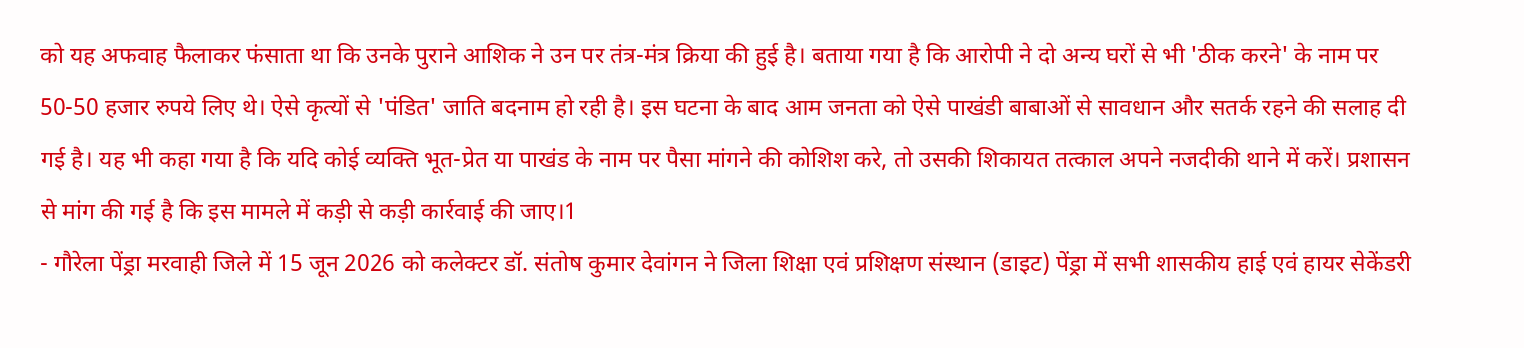को यह अफवाह फैलाकर फंसाता था कि उनके पुराने आशिक ने उन पर तंत्र-मंत्र क्रिया की हुई है। बताया गया है कि आरोपी ने दो अन्य घरों से भी 'ठीक करने' के नाम पर 50-50 हजार रुपये लिए थे। ऐसे कृत्यों से 'पंडित' जाति बदनाम हो रही है। इस घटना के बाद आम जनता को ऐसे पाखंडी बाबाओं से सावधान और सतर्क रहने की सलाह दी गई है। यह भी कहा गया है कि यदि कोई व्यक्ति भूत-प्रेत या पाखंड के नाम पर पैसा मांगने की कोशिश करे, तो उसकी शिकायत तत्काल अपने नजदीकी थाने में करें। प्रशासन से मांग की गई है कि इस मामले में कड़ी से कड़ी कार्रवाई की जाए।1
- गौरेला पेंड्रा मरवाही जिले में 15 जून 2026 को कलेक्टर डॉ. संतोष कुमार देवांगन ने जिला शिक्षा एवं प्रशिक्षण संस्थान (डाइट) पेंड्रा में सभी शासकीय हाई एवं हायर सेकेंडरी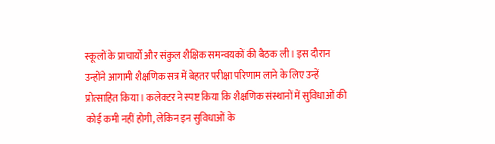स्कूलों के प्राचार्यों और संकुल शैक्षिक समन्वयकों की बैठक ली। इस दौरान उन्होंने आगामी शैक्षणिक सत्र में बेहतर परीक्षा परिणाम लाने के लिए उन्हें प्रोत्साहित किया। कलेक्टर ने स्पष्ट किया कि शैक्षणिक संस्थानों में सुविधाओं की कोई कमी नहीं होगी, लेकिन इन सुविधाओं के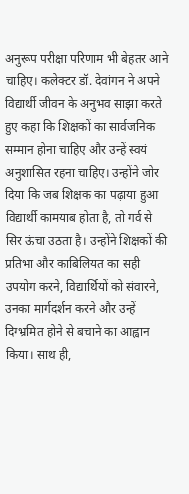अनुरूप परीक्षा परिणाम भी बेहतर आने चाहिए। कलेक्टर डॉ. देवांगन ने अपने विद्यार्थी जीवन के अनुभव साझा करते हुए कहा कि शिक्षकों का सार्वजनिक सम्मान होना चाहिए और उन्हें स्वयं अनुशासित रहना चाहिए। उन्होंने जोर दिया कि जब शिक्षक का पढ़ाया हुआ विद्यार्थी कामयाब होता है, तो गर्व से सिर ऊंचा उठता है। उन्होंने शिक्षकों की प्रतिभा और काबिलियत का सही उपयोग करने, विद्यार्थियों को संवारने, उनका मार्गदर्शन करने और उन्हें दिग्भ्रमित होने से बचाने का आह्वान किया। साथ ही,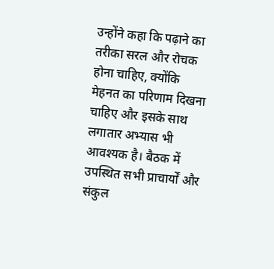उन्होंने कहा कि पढ़ाने का तरीका सरल और रोचक होना चाहिए, क्योंकि मेहनत का परिणाम दिखना चाहिए और इसके साथ लगातार अभ्यास भी आवश्यक है। बैठक में उपस्थित सभी प्राचार्यों और संकुल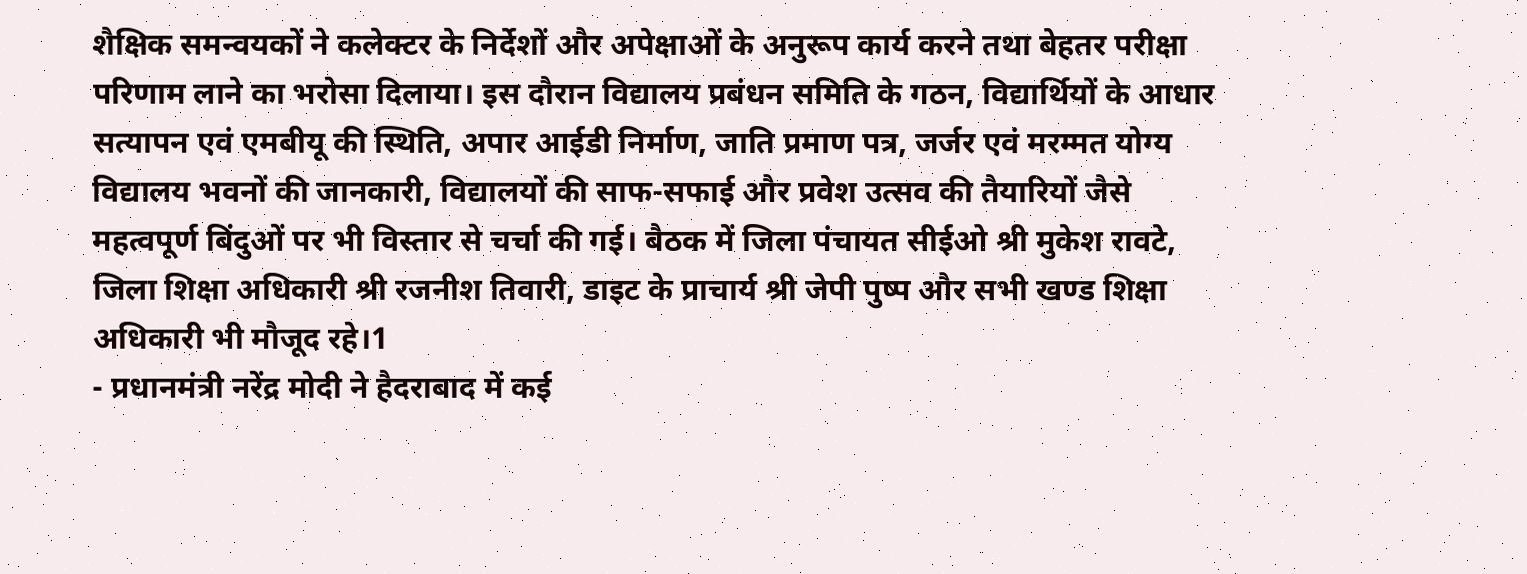शैक्षिक समन्वयकों ने कलेक्टर के निर्देशों और अपेक्षाओं के अनुरूप कार्य करने तथा बेहतर परीक्षा परिणाम लाने का भरोसा दिलाया। इस दौरान विद्यालय प्रबंधन समिति के गठन, विद्यार्थियों के आधार सत्यापन एवं एमबीयू की स्थिति, अपार आईडी निर्माण, जाति प्रमाण पत्र, जर्जर एवं मरम्मत योग्य विद्यालय भवनों की जानकारी, विद्यालयों की साफ-सफाई और प्रवेश उत्सव की तैयारियों जैसे महत्वपूर्ण बिंदुओं पर भी विस्तार से चर्चा की गई। बैठक में जिला पंचायत सीईओ श्री मुकेश रावटे, जिला शिक्षा अधिकारी श्री रजनीश तिवारी, डाइट के प्राचार्य श्री जेपी पुष्प और सभी खण्ड शिक्षा अधिकारी भी मौजूद रहे।1
- प्रधानमंत्री नरेंद्र मोदी ने हैदराबाद में कई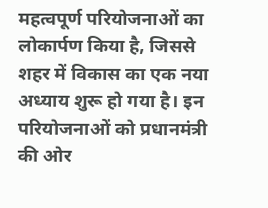महत्वपूर्ण परियोजनाओं का लोकार्पण किया है, जिससे शहर में विकास का एक नया अध्याय शुरू हो गया है। इन परियोजनाओं को प्रधानमंत्री की ओर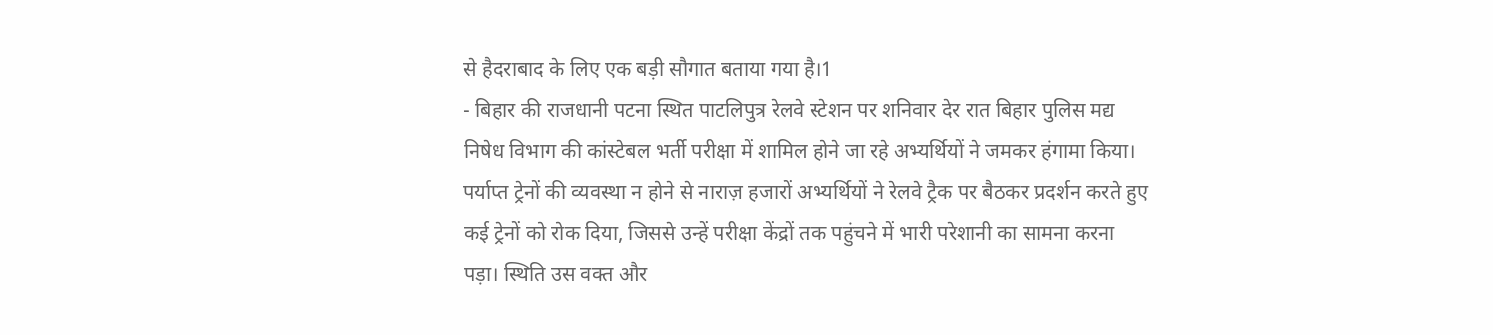से हैदराबाद के लिए एक बड़ी सौगात बताया गया है।1
- बिहार की राजधानी पटना स्थित पाटलिपुत्र रेलवे स्टेशन पर शनिवार देर रात बिहार पुलिस मद्य निषेध विभाग की कांस्टेबल भर्ती परीक्षा में शामिल होने जा रहे अभ्यर्थियों ने जमकर हंगामा किया। पर्याप्त ट्रेनों की व्यवस्था न होने से नाराज़ हजारों अभ्यर्थियों ने रेलवे ट्रैक पर बैठकर प्रदर्शन करते हुए कई ट्रेनों को रोक दिया, जिससे उन्हें परीक्षा केंद्रों तक पहुंचने में भारी परेशानी का सामना करना पड़ा। स्थिति उस वक्त और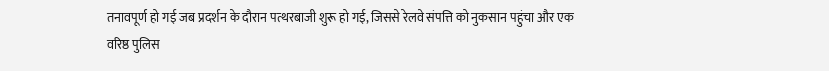तनावपूर्ण हो गई जब प्रदर्शन के दौरान पत्थरबाजी शुरू हो गई, जिससे रेलवे संपत्ति को नुकसान पहुंचा और एक वरिष्ठ पुलिस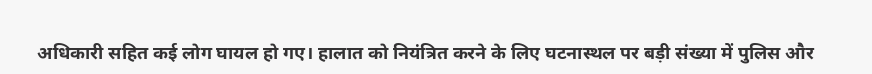अधिकारी सहित कई लोग घायल हो गए। हालात को नियंत्रित करने के लिए घटनास्थल पर बड़ी संख्या में पुलिस और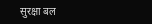सुरक्षा बल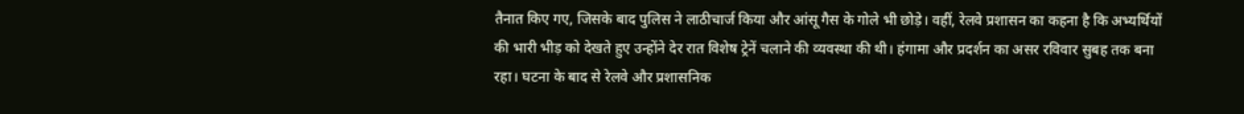तैनात किए गए, जिसके बाद पुलिस ने लाठीचार्ज किया और आंसू गैस के गोले भी छोड़े। वहीं, रेलवे प्रशासन का कहना है कि अभ्यर्थियों की भारी भीड़ को देखते हुए उन्होंने देर रात विशेष ट्रेनें चलाने की व्यवस्था की थी। हंगामा और प्रदर्शन का असर रविवार सुबह तक बना रहा। घटना के बाद से रेलवे और प्रशासनिक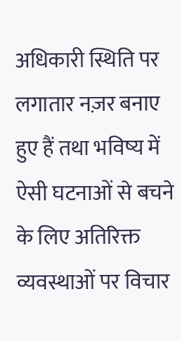अधिकारी स्थिति पर लगातार नज़र बनाए हुए हैं तथा भविष्य में ऐसी घटनाओं से बचने के लिए अतिरिक्त व्यवस्थाओं पर विचार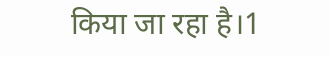किया जा रहा है।1